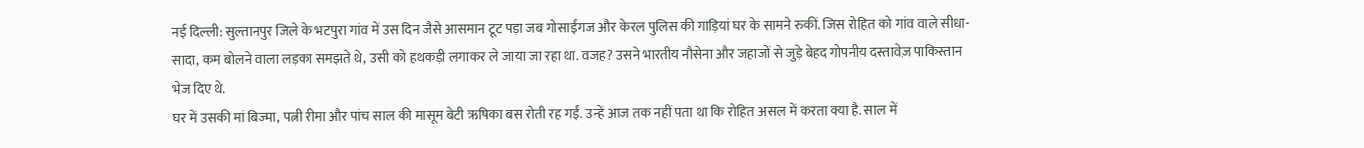नई दिल्ली: सुल्तानपुर जिले के भटपुरा गांव में उस दिन जैसे आसमान टूट पड़ा जब गोसाईंगज और केरल पुलिस की गाड़ियां घर के सामने रुकीं. जिस रोहित को गांव वाले सीधा-सादा, कम बोलने वाला लड़का समझते थे, उसी को हथकड़ी लगाकर ले जाया जा रहा था. वजह? उसने भारतीय नौसेना और जहाजों से जुड़े बेहद गोपनीय दस्तावेज़ पाकिस्तान भेज दिए थे.
घर में उसकी मां बिज्मा, पत्नी रीमा और पांच साल की मासूम बेटी ऋषिका बस रोती रह गईं. उन्हें आज तक नहीं पता था कि रोहित असल में करता क्या है. साल में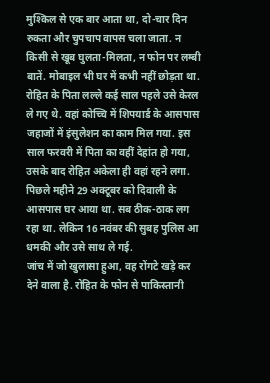मुश्किल से एक बार आता था, दो-चार दिन रुकता और चुपचाप वापस चला जाता. न किसी से खूब घुलता-मिलता, न फोन पर लम्बी बातें. मोबाइल भी घर में कभी नहीं छोड़ता था.
रोहित के पिता लल्ले कई साल पहले उसे केरल ले गए थे. वहां कोच्चि में शिपयार्ड के आसपास जहाजों में इंसुलेशन का काम मिल गया. इस साल फरवरी में पिता का वहीं देहांत हो गया, उसके बाद रोहित अकेला ही वहां रहने लगा. पिछले महीने 29 अक्टूबर को दिवाली के आसपास घर आया था. सब ठीक-ठाक लग रहा था. लेकिन 16 नवंबर की सुबह पुलिस आ धमकी और उसे साथ ले गई.
जांच में जो खुलासा हुआ, वह रोंगटे खड़े कर देने वाला है. रोहित के फोन से पाकिस्तानी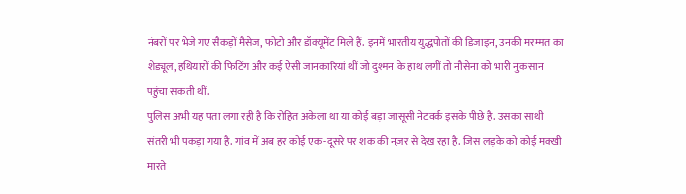नंबरों पर भेजे गए सैकड़ों मैसेज, फोटो और डॉक्यूमेंट मिले हैं. इनमें भारतीय युद्धपोतों की डिजाइन, उनकी मरम्मत का शेड्यूल, हथियारों की फिटिंग और कई ऐसी जानकारियां थीं जो दुश्मन के हाथ लगीं तो नौसेना को भारी नुकसान पहुंचा सकती थीं.
पुलिस अभी यह पता लगा रही है कि रोहित अकेला था या कोई बड़ा जासूसी नेटवर्क इसके पीछे है. उसका साथी संतरी भी पकड़ा गया है. गांव में अब हर कोई एक-दूसरे पर शक की नज़र से देख रहा है. जिस लड़के को कोई मक्खी मारते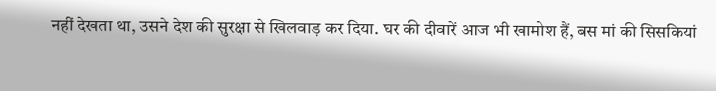नहीं देखता था, उसने देश की सुरक्षा से खिलवाड़ कर दिया. घर की दीवारें आज भी खामोश हैं, बस मां की सिसकियां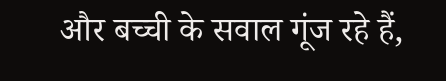और बच्ची के सवाल गूंज रहे हैं,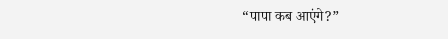“पापा कब आएंगे?”